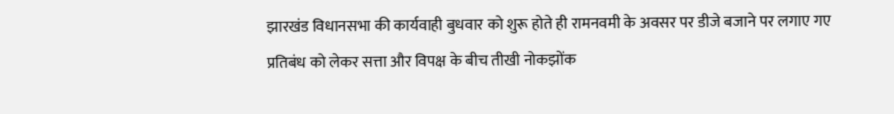झारखंड विधानसभा की कार्यवाही बुधवार को शुरू होते ही रामनवमी के अवसर पर डीजे बजाने पर लगाए गए प्रतिबंध को लेकर सत्ता और विपक्ष के बीच तीखी नोकझोंक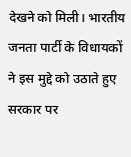देखने को मिली। भारतीय जनता पार्टी के विधायकों ने इस मुद्दे को उठाते हुए सरकार पर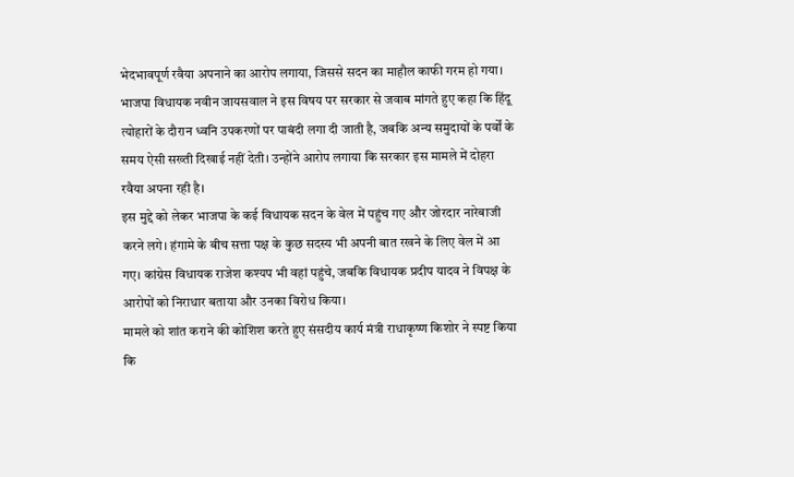भेदभावपूर्ण रवैया अपनाने का आरोप लगाया, जिससे सदन का माहौल काफी गरम हो गया।
भाजपा विधायक नवीन जायसवाल ने इस विषय पर सरकार से जवाब मांगते हुए कहा कि हिंदू त्योहारों के दौरान ध्वनि उपकरणों पर पाबंदी लगा दी जाती है, जबकि अन्य समुदायों के पर्वों के समय ऐसी सख्ती दिखाई नहीं देती। उन्होंने आरोप लगाया कि सरकार इस मामले में दोहरा रवैया अपना रही है।
इस मुद्दे को लेकर भाजपा के कई विधायक सदन के वेल में पहुंच गए और जोरदार नारेबाजी करने लगे। हंगामे के बीच सत्ता पक्ष के कुछ सदस्य भी अपनी बात रखने के लिए वेल में आ गए। कांग्रेस विधायक राजेश कश्यप भी वहां पहुंचे, जबकि विधायक प्रदीप यादव ने विपक्ष के आरोपों को निराधार बताया और उनका विरोध किया।
मामले को शांत कराने की कोशिश करते हुए संसदीय कार्य मंत्री राधाकृष्ण किशोर ने स्पष्ट किया कि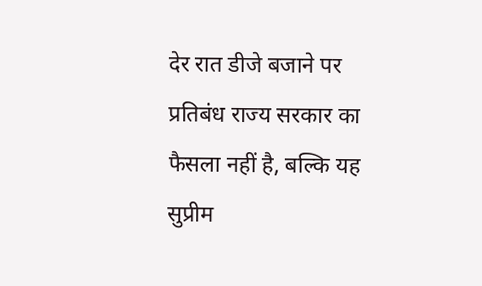देर रात डीजे बजाने पर प्रतिबंध राज्य सरकार का फैसला नहीं है, बल्कि यह सुप्रीम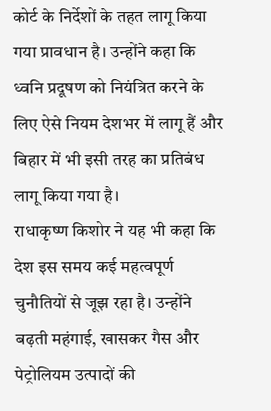कोर्ट के निर्देशों के तहत लागू किया गया प्रावधान है। उन्होंने कहा कि ध्वनि प्रदूषण को नियंत्रित करने के लिए ऐसे नियम देशभर में लागू हैं और बिहार में भी इसी तरह का प्रतिबंध लागू किया गया है।
राधाकृष्ण किशोर ने यह भी कहा कि देश इस समय कई महत्वपूर्ण चुनौतियों से जूझ रहा है। उन्होंने बढ़ती महंगाई, खासकर गैस और पेट्रोलियम उत्पादों की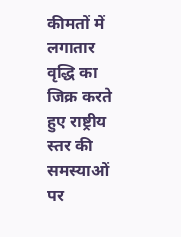कीमतों में लगातार वृद्धि का जिक्र करते हुए राष्ट्रीय स्तर की समस्याओं पर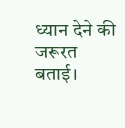ध्यान देने की जरूरत बताई।